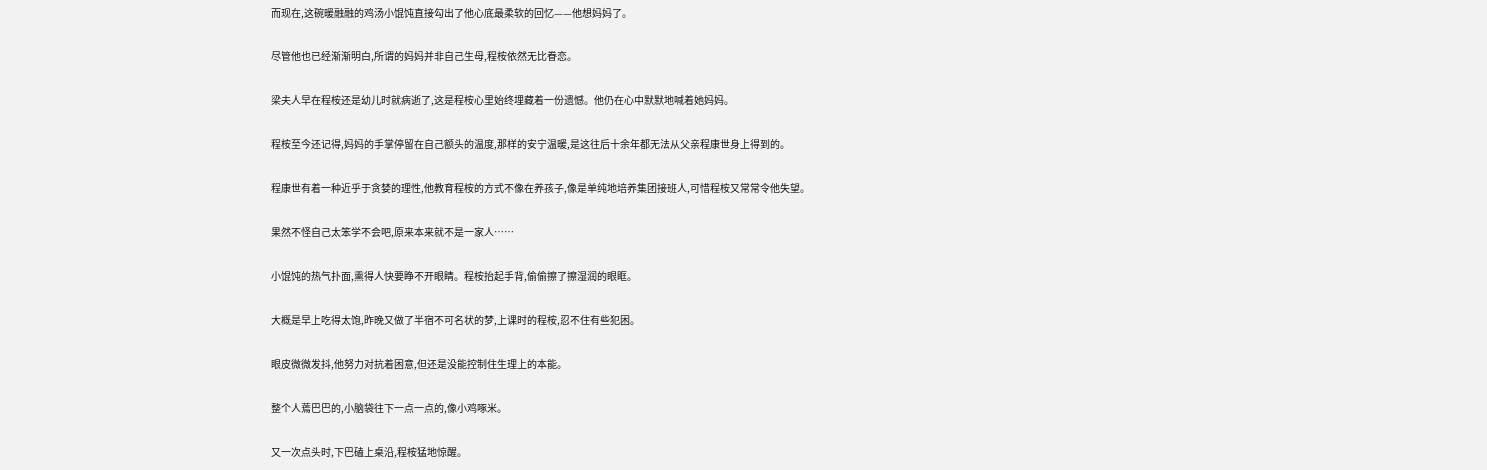而现在,这碗暖融融的鸡汤小馄饨直接勾出了他心底最柔软的回忆——他想妈妈了。

尽管他也已经渐渐明白,所谓的妈妈并非自己生母,程桉依然无比眷恋。

梁夫人早在程桉还是幼儿时就病逝了,这是程桉心里始终埋藏着一份遗憾。他仍在心中默默地喊着她妈妈。

程桉至今还记得,妈妈的手掌停留在自己额头的温度,那样的安宁温暖,是这往后十余年都无法从父亲程康世身上得到的。

程康世有着一种近乎于贪婪的理性,他教育程桉的方式不像在养孩子,像是单纯地培养集团接班人,可惜程桉又常常令他失望。

果然不怪自己太笨学不会吧,原来本来就不是一家人……

小馄饨的热气扑面,熏得人快要睁不开眼睛。程桉抬起手背,偷偷擦了擦湿润的眼眶。

大概是早上吃得太饱,昨晚又做了半宿不可名状的梦,上课时的程桉,忍不住有些犯困。

眼皮微微发抖,他努力对抗着困意,但还是没能控制住生理上的本能。

整个人蔫巴巴的,小脑袋往下一点一点的,像小鸡啄米。

又一次点头时,下巴磕上桌沿,程桉猛地惊醒。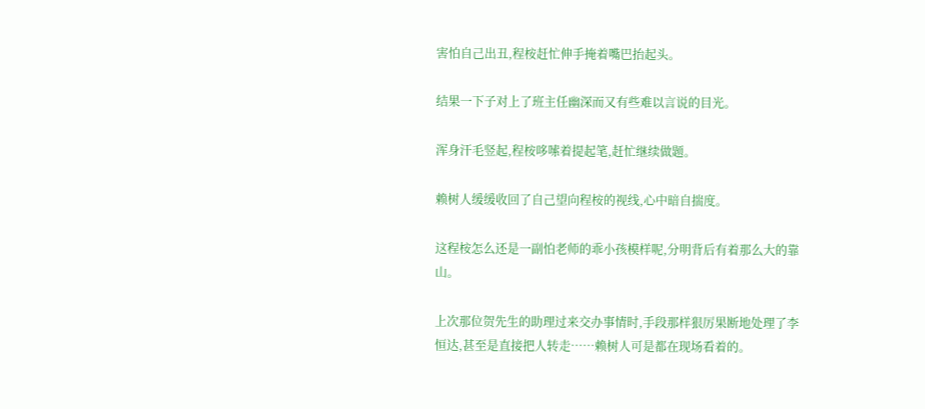害怕自己出丑,程桉赶忙伸手掩着嘴巴抬起头。

结果一下子对上了班主任幽深而又有些难以言说的目光。

浑身汗毛竖起,程桉哆嗦着提起笔,赶忙继续做题。

赖树人缓缓收回了自己望向程桉的视线,心中暗自揣度。

这程桉怎么还是一副怕老师的乖小孩模样呢,分明背后有着那么大的靠山。

上次那位贺先生的助理过来交办事情时,手段那样狠厉果断地处理了李恒达,甚至是直接把人转走……赖树人可是都在现场看着的。